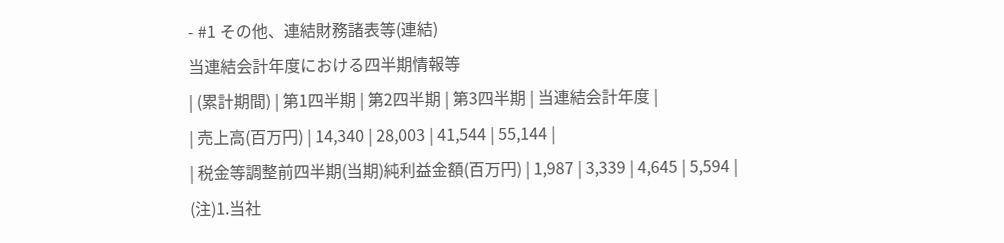- #1 その他、連結財務諸表等(連結)
当連結会計年度における四半期情報等
| (累計期間) | 第1四半期 | 第2四半期 | 第3四半期 | 当連結会計年度 |
| 売上高(百万円) | 14,340 | 28,003 | 41,544 | 55,144 |
| 税金等調整前四半期(当期)純利益金額(百万円) | 1,987 | 3,339 | 4,645 | 5,594 |
(注)1.当社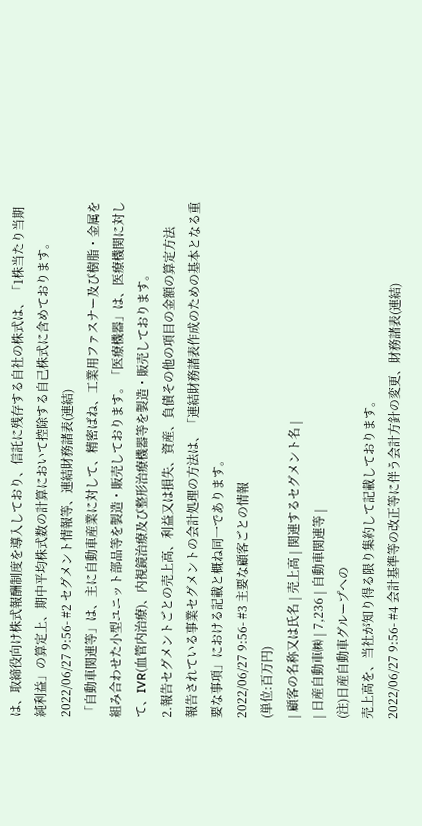は、取締役向け株式報酬制度を導入しており、信託に残存する自社の株式は、「1株当たり当期純利益」の算定上、期中平均株式数の計算において控除する自己株式に含めております。
2022/06/27 9:56- #2 セグメント情報等、連結財務諸表(連結)
「自動車関連等」は、主に自動車産業に対して、精密ばね、工業用ファスナー及び樹脂・金属を組み合わせた小型ユニット部品等を製造・販売しております。「医療機器」は、医療機関に対して、IVR(血管内治療)、内視鏡治療及び整形治療機器等を製造・販売しております。
2.報告セグメントごとの売上高、利益又は損失、資産、負債その他の項目の金額の算定方法
報告されている事業セグメントの会計処理の方法は、「連結財務諸表作成のための基本となる重要な事項」における記載と概ね同一であります。
2022/06/27 9:56- #3 主要な顧客ごとの情報
(単位:百万円)
| 顧客の名称又は氏名 | 売上高 | 関連するセグメント名 |
| 日産自動車㈱ | 7,236 | 自動車関連等 |
(注)日産自動車グループへの
売上高を、当社が知り得る限り集約して記載しております。
2022/06/27 9:56- #4 会計基準等の改正等に伴う会計方針の変更、財務諸表(連結)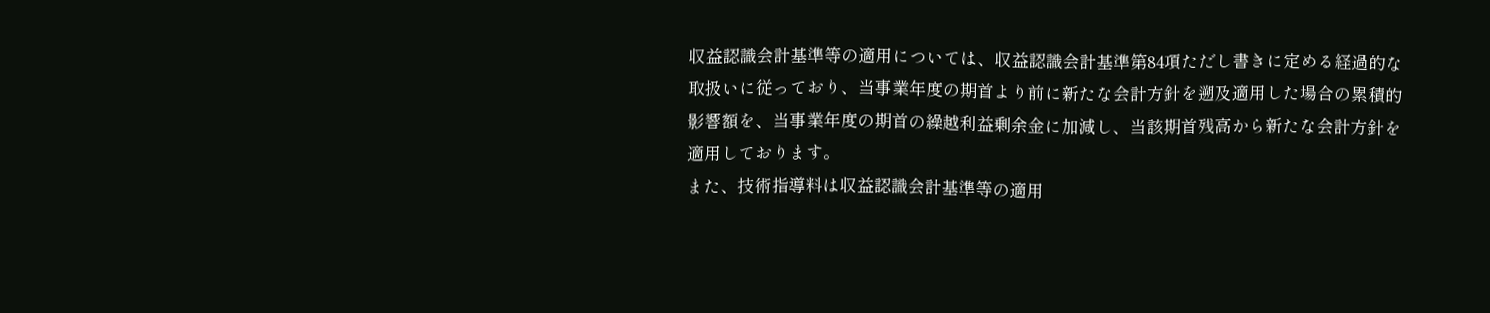収益認識会計基準等の適用については、収益認識会計基準第84項ただし書きに定める経過的な取扱いに従っており、当事業年度の期首より前に新たな会計方針を遡及適用した場合の累積的影響額を、当事業年度の期首の繰越利益剰余金に加減し、当該期首残高から新たな会計方針を適用しております。
また、技術指導料は収益認識会計基準等の適用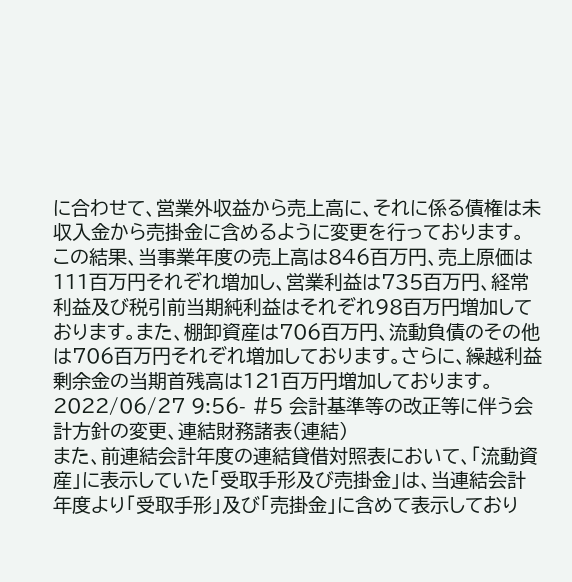に合わせて、営業外収益から売上高に、それに係る債権は未収入金から売掛金に含めるように変更を行っております。
この結果、当事業年度の売上高は846百万円、売上原価は111百万円それぞれ増加し、営業利益は735百万円、経常利益及び税引前当期純利益はそれぞれ98百万円増加しております。また、棚卸資産は706百万円、流動負債のその他は706百万円それぞれ増加しております。さらに、繰越利益剰余金の当期首残高は121百万円増加しております。
2022/06/27 9:56- #5 会計基準等の改正等に伴う会計方針の変更、連結財務諸表(連結)
また、前連結会計年度の連結貸借対照表において、「流動資産」に表示していた「受取手形及び売掛金」は、当連結会計年度より「受取手形」及び「売掛金」に含めて表示しており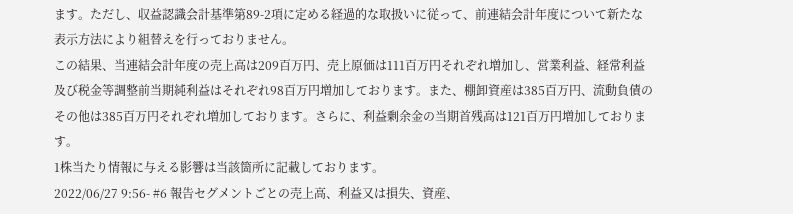ます。ただし、収益認識会計基準第89-2項に定める経過的な取扱いに従って、前連結会計年度について新たな表示方法により組替えを行っておりません。
この結果、当連結会計年度の売上高は209百万円、売上原価は111百万円それぞれ増加し、営業利益、経常利益及び税金等調整前当期純利益はそれぞれ98百万円増加しております。また、棚卸資産は385百万円、流動負債のその他は385百万円それぞれ増加しております。さらに、利益剰余金の当期首残高は121百万円増加しております。
1株当たり情報に与える影響は当該箇所に記載しております。
2022/06/27 9:56- #6 報告セグメントごとの売上高、利益又は損失、資産、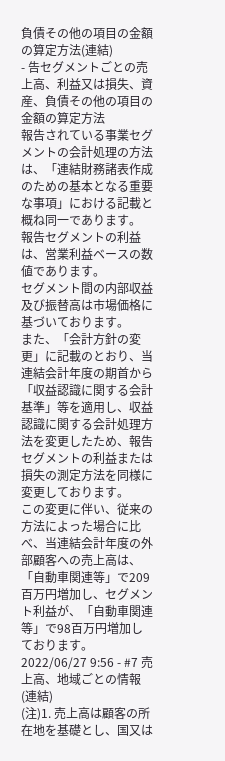負債その他の項目の金額の算定方法(連結)
- 告セグメントごとの売上高、利益又は損失、資産、負債その他の項目の金額の算定方法
報告されている事業セグメントの会計処理の方法は、「連結財務諸表作成のための基本となる重要な事項」における記載と概ね同一であります。
報告セグメントの利益は、営業利益ベースの数値であります。
セグメント間の内部収益及び振替高は市場価格に基づいております。
また、「会計方針の変更」に記載のとおり、当連結会計年度の期首から「収益認識に関する会計基準」等を適用し、収益認識に関する会計処理方法を変更したため、報告セグメントの利益または損失の測定方法を同様に変更しております。
この変更に伴い、従来の方法によった場合に比べ、当連結会計年度の外部顧客への売上高は、「自動車関連等」で209百万円増加し、セグメント利益が、「自動車関連等」で98百万円増加しております。2022/06/27 9:56 - #7 売上高、地域ごとの情報(連結)
(注)1. 売上高は顧客の所在地を基礎とし、国又は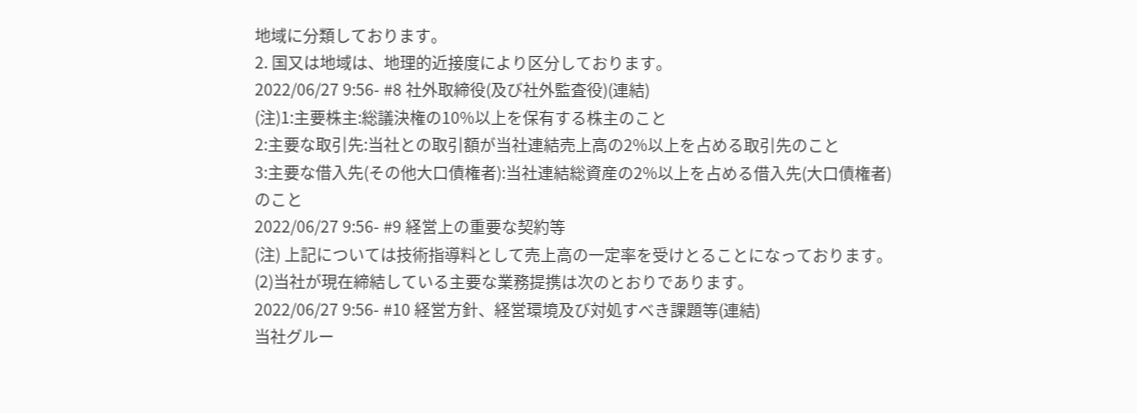地域に分類しております。
2. 国又は地域は、地理的近接度により区分しております。
2022/06/27 9:56- #8 社外取締役(及び社外監査役)(連結)
(注)1:主要株主:総議決権の10%以上を保有する株主のこと
2:主要な取引先:当社との取引額が当社連結売上高の2%以上を占める取引先のこと
3:主要な借入先(その他大口債権者):当社連結総資産の2%以上を占める借入先(大口債権者)のこと
2022/06/27 9:56- #9 経営上の重要な契約等
(注) 上記については技術指導料として売上高の一定率を受けとることになっております。
(2)当社が現在締結している主要な業務提携は次のとおりであります。
2022/06/27 9:56- #10 経営方針、経営環境及び対処すべき課題等(連結)
当社グルー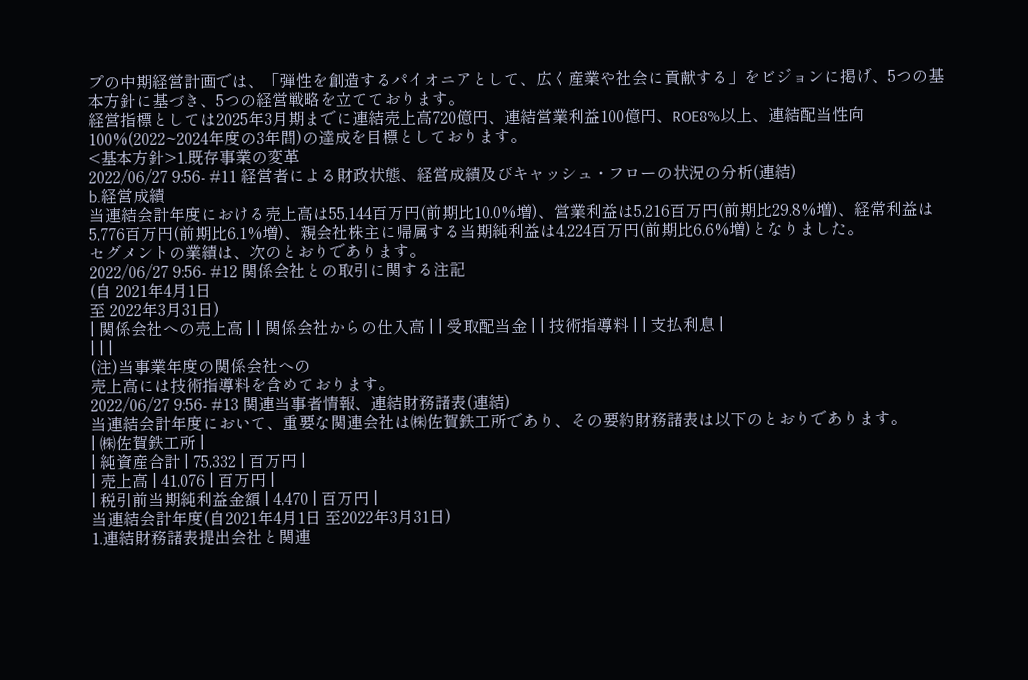プの中期経営計画では、「弾性を創造するパイオニアとして、広く産業や社会に貢献する」をビジョンに掲げ、5つの基本方針に基づき、5つの経営戦略を立てております。
経営指標としては2025年3月期までに連結売上高720億円、連結営業利益100億円、ROE8%以上、連結配当性向100%(2022~2024年度の3年間)の達成を目標としております。
<基本方針>1.既存事業の変革
2022/06/27 9:56- #11 経営者による財政状態、経営成績及びキャッシュ・フローの状況の分析(連結)
b.経営成績
当連結会計年度における売上高は55,144百万円(前期比10.0%増)、営業利益は5,216百万円(前期比29.8%増)、経常利益は5,776百万円(前期比6.1%増)、親会社株主に帰属する当期純利益は4,224百万円(前期比6.6%増)となりました。
セグメントの業績は、次のとおりであります。
2022/06/27 9:56- #12 関係会社との取引に関する注記
(自 2021年4月1日
至 2022年3月31日)
| 関係会社への売上高 | | 関係会社からの仕入高 | | 受取配当金 | | 技術指導料 | | 支払利息 |
| | |
(注)当事業年度の関係会社への
売上高には技術指導料を含めております。
2022/06/27 9:56- #13 関連当事者情報、連結財務諸表(連結)
当連結会計年度において、重要な関連会社は㈱佐賀鉄工所であり、その要約財務諸表は以下のとおりであります。
| ㈱佐賀鉄工所 |
| 純資産合計 | 75,332 | 百万円 |
| 売上高 | 41,076 | 百万円 |
| 税引前当期純利益金額 | 4,470 | 百万円 |
当連結会計年度(自2021年4月1日 至2022年3月31日)
1.連結財務諸表提出会社と関連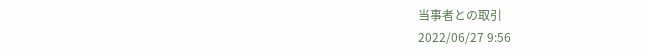当事者との取引
2022/06/27 9:56